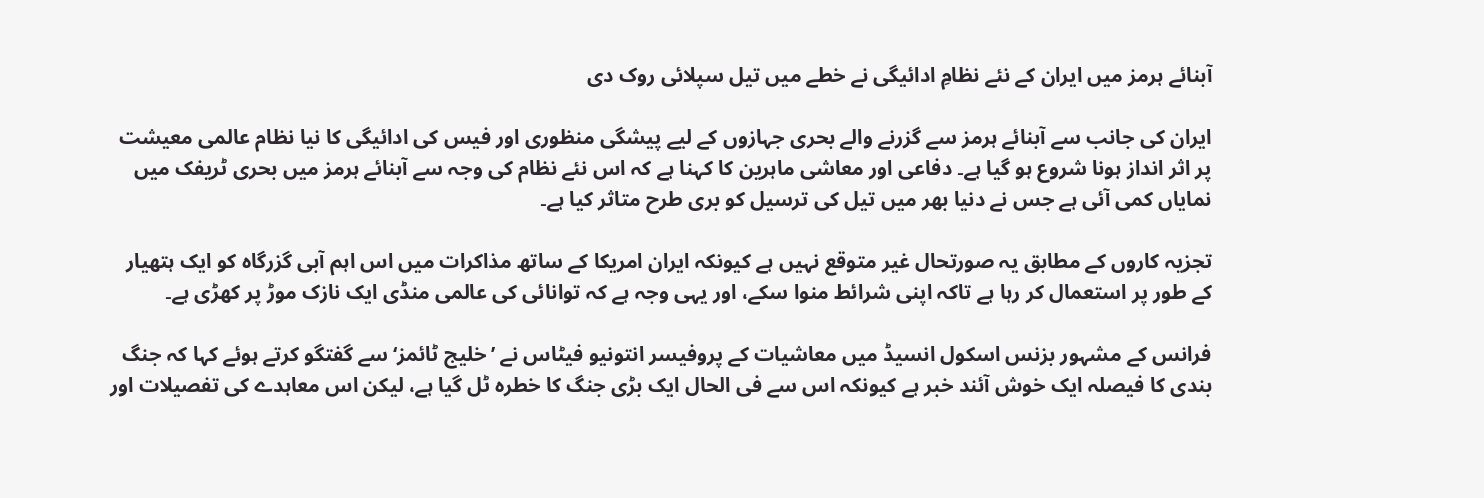آبنائے ہرمز میں ایران کے نئے نظامِ ادائیگی نے خطے میں تیل سپلائی روک دی

ایران کی جانب سے آبنائے ہرمز سے گزرنے والے بحری جہازوں کے لیے پیشگی منظوری اور فیس کی ادائیگی کا نیا نظام عالمی معیشت پر اثر انداز ہونا شروع ہو گیا ہے۔ دفاعی اور معاشی ماہرین کا کہنا ہے کہ اس نئے نظام کی وجہ سے آبنائے ہرمز میں بحری ٹریفک میں نمایاں کمی آئی ہے جس نے دنیا بھر میں تیل کی ترسیل کو بری طرح متاثر کیا ہے۔

تجزیہ کاروں کے مطابق یہ صورتحال غیر متوقع نہیں ہے کیونکہ ایران امریکا کے ساتھ مذاکرات میں اس اہم آبی گزرگاہ کو ایک ہتھیار کے طور پر استعمال کر رہا ہے تاکہ اپنی شرائط منوا سکے، اور یہی وجہ ہے کہ توانائی کی عالمی منڈی ایک نازک موڑ پر کھڑی ہے۔

فرانس کے مشہور بزنس اسکول انسیڈ میں معاشیات کے پروفیسر انتونیو فیٹاس نے ’خلیج ٹائمز‘ سے گفتگو کرتے ہوئے کہا کہ جنگ بندی کا فیصلہ ایک خوش آئند خبر ہے کیونکہ اس سے فی الحال ایک بڑی جنگ کا خطرہ ٹل گیا ہے، لیکن اس معاہدے کی تفصیلات اور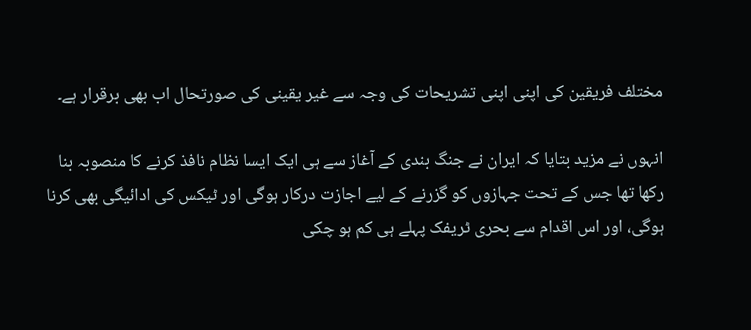مختلف فریقین کی اپنی اپنی تشریحات کی وجہ سے غیر یقینی کی صورتحال اب بھی برقرار ہے۔

انہوں نے مزید بتایا کہ ایران نے جنگ بندی کے آغاز سے ہی ایک ایسا نظام نافذ کرنے کا منصوبہ بنا رکھا تھا جس کے تحت جہازوں کو گزرنے کے لیے اجازت درکار ہوگی اور ٹیکس کی ادائیگی بھی کرنا ہوگی، اور اس اقدام سے بحری ٹریفک پہلے ہی کم ہو چکی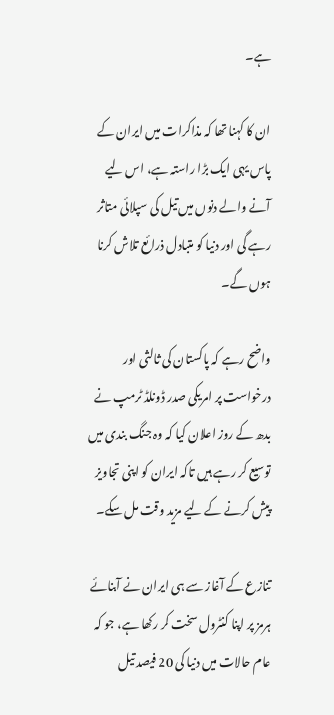ہے۔

ان کا کہنا تھا کہ مذاکرات میں ایران کے پاس یہی ایک بڑا راستہ ہے، اس لیے آنے والے دنوں میں تیل کی سپلائی متاثر رہے گی اور دنیا کو متبادل ذرائع تلاش کرنا ہوں گے۔

واضح رہے کہ پاکستان کی ثالثی اور درخواست پر امریکی صدر ڈونلڈ ٹرمپ نے بدھ کے روز اعلان کیا کہ وہ جنگ بندی میں توسیع کر رہے ہیں تاکہ ایران کو اپنی تجاویز پیش کرنے کے لیے مزید وقت مل سکے۔

تنازع کے آغاز سے ہی ایران نے آبنائے ہرمز پر اپنا کنٹرول سخت کر رکھا ہے، جو کہ عام حالات میں دنیا کی 20 فیصد تیل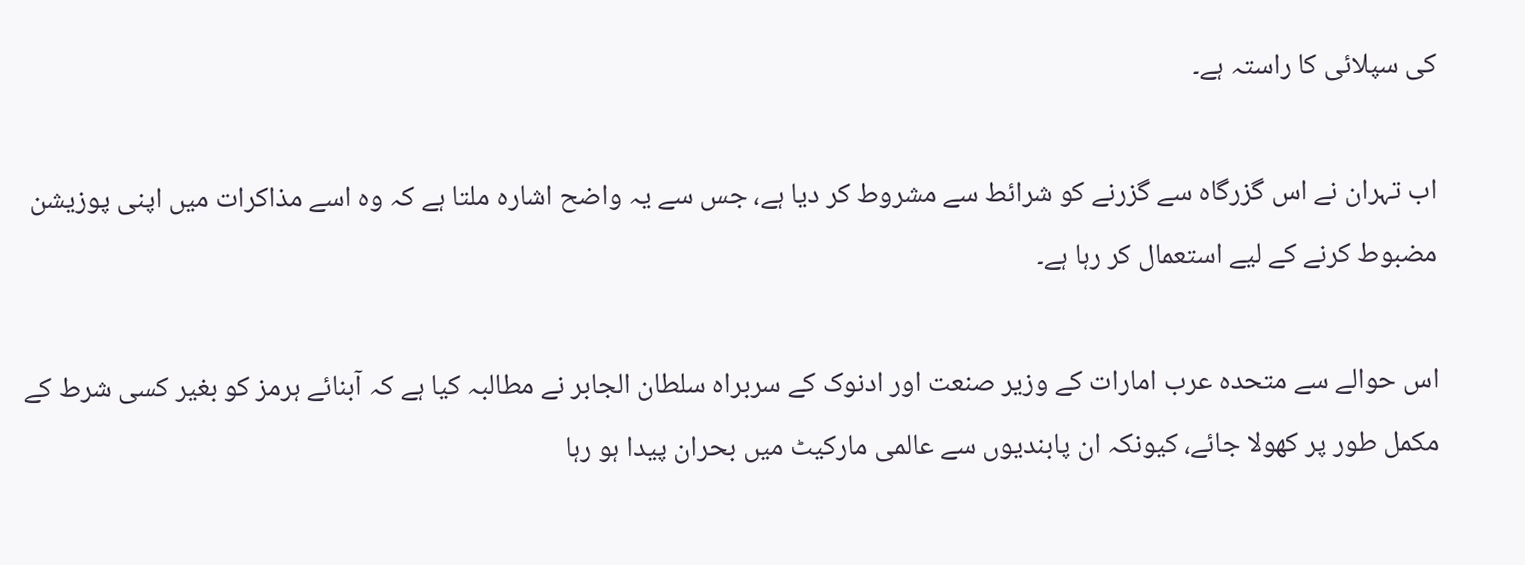کی سپلائی کا راستہ ہے۔

اب تہران نے اس گزرگاہ سے گزرنے کو شرائط سے مشروط کر دیا ہے، جس سے یہ واضح اشارہ ملتا ہے کہ وہ اسے مذاکرات میں اپنی پوزیشن مضبوط کرنے کے لیے استعمال کر رہا ہے۔

اس حوالے سے متحدہ عرب امارات کے وزیر صنعت اور ادنوک کے سربراہ سلطان الجابر نے مطالبہ کیا ہے کہ آبنائے ہرمز کو بغیر کسی شرط کے مکمل طور پر کھولا جائے، کیونکہ ان پابندیوں سے عالمی مارکیٹ میں بحران پیدا ہو رہا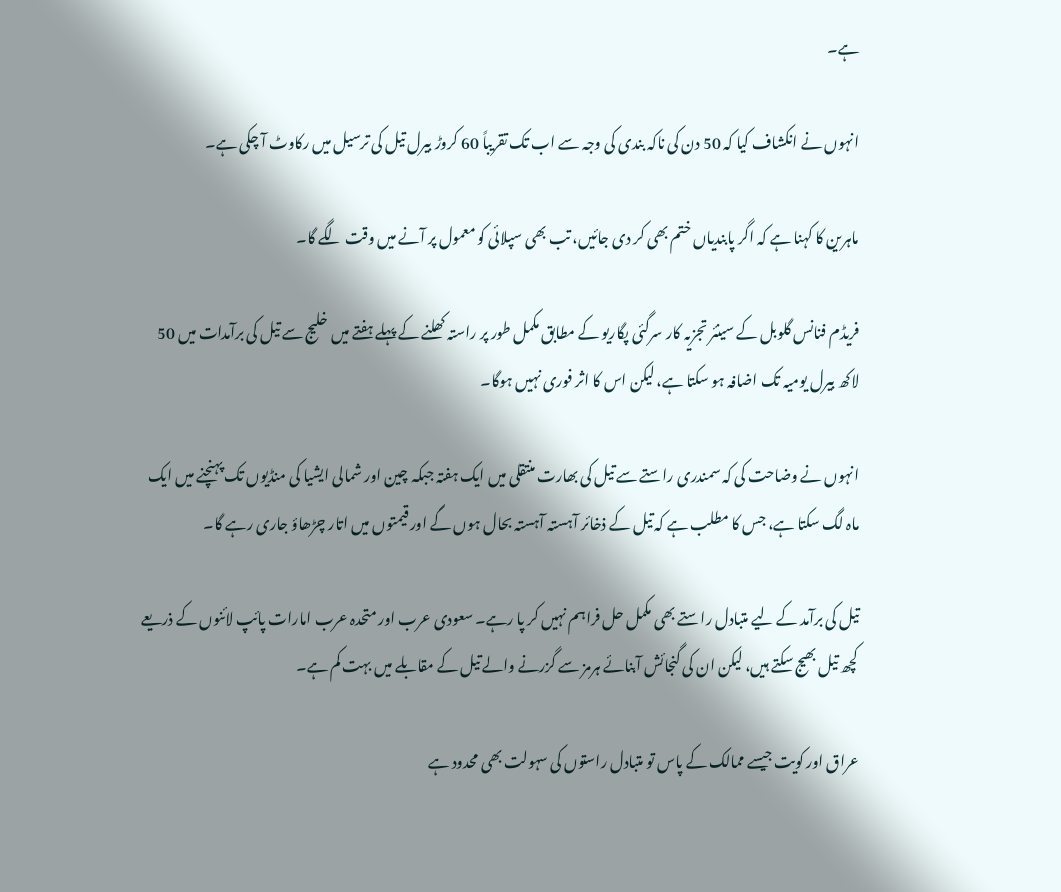ہے۔

انہوں نے انکشاف کیا کہ 50 دن کی ناکہ بندی کی وجہ سے اب تک تقریباً 60 کروڑ بیرل تیل کی ترسیل میں رکاوٹ آ چکی ہے۔

ماہرین کا کہنا ہے کہ اگر پابندیاں ختم بھی کر دی جائیں، تب بھی سپلائی کو معمول پر آنے میں وقت لگے گا۔

فریڈم فنانس گلوبل کے سینئر تجزیہ کار سرگئی پگاریو کے مطابق مکمل طور پر راستہ کھلنے کے پہلے ہفتے میں خلیج سے تیل کی برآمدات میں 50 لاکھ بیرل یومیہ تک اضافہ ہو سکتا ہے، لیکن اس کا اثر فوری نہیں ہوگا۔

انہوں نے وضاحت کی کہ سمندری راستے سے تیل کی بھارت منتقلی میں ایک ہفتہ جبکہ چین اور شمالی ایشیا کی منڈیوں تک پہنچنے میں ایک ماہ لگ سکتا ہے، جس کا مطلب ہے کہ تیل کے ذخائر آہستہ آہستہ بحال ہوں گے اور قیمتوں میں اتار چڑھاؤ جاری رہے گا۔

تیل کی برآمد کے لیے متبادل راستے بھی مکمل حل فراہم نہیں کر پا رہے۔ سعودی عرب اور متحدہ عرب امارات پائپ لائنوں کے ذریعے کچھ تیل بھیج سکتے ہیں، لیکن ان کی گنجائش آبنائے ہرمز سے گزرنے والے تیل کے مقابلے میں بہت کم ہے۔

عراق اور کویت جیسے ممالک کے پاس تو متبادل راستوں کی سہولت بھی محدود ہے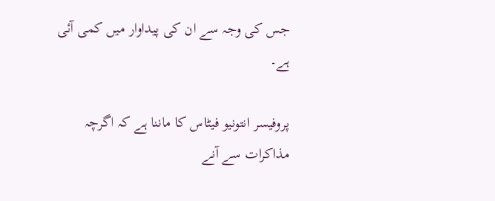جس کی وجہ سے ان کی پیداوار میں کمی آئی ہے۔

پروفیسر انتونیو فیٹاس کا ماننا ہے کہ اگرچہ مذاکرات سے آنے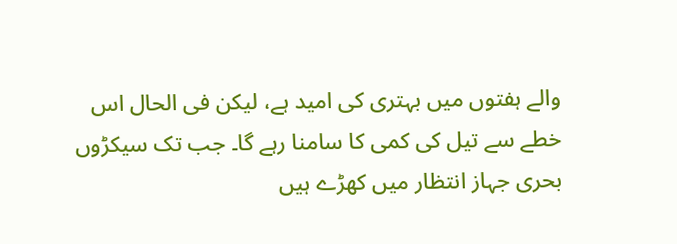والے ہفتوں میں بہتری کی امید ہے، لیکن فی الحال اس خطے سے تیل کی کمی کا سامنا رہے گا۔ جب تک سیکڑوں بحری جہاز انتظار میں کھڑے ہیں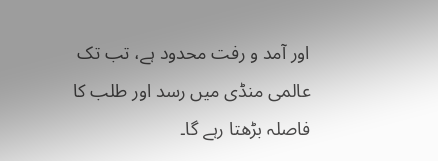اور آمد و رفت محدود ہے، تب تک عالمی منڈی میں رسد اور طلب کا فاصلہ بڑھتا رہے گا۔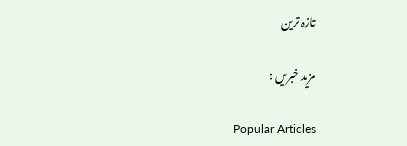تازہ ترین

مزید خبریں :

Popular Articles